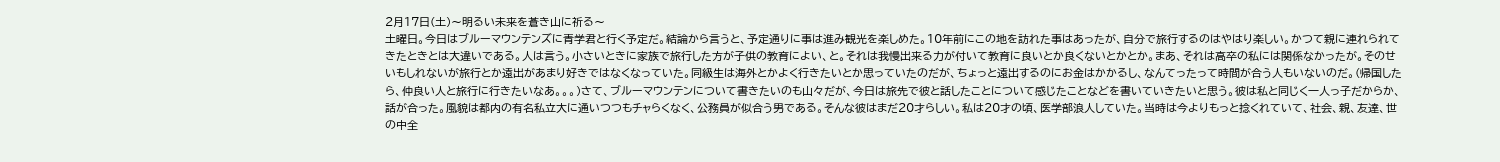2月17日(土)〜明るい未来を蒼き山に祈る〜
土曜日。今日はブルーマウンテンズに青学君と行く予定だ。結論から言うと、予定通りに事は進み観光を楽しめた。10年前にこの地を訪れた事はあったが、自分で旅行するのはやはり楽しい。かつて親に連れられてきたときとは大違いである。人は言う。小さいときに家族で旅行した方が子供の教育によい、と。それは我慢出来る力が付いて教育に良いとか良くないとかとか。まあ、それは高卒の私には関係なかったが。そのせいもしれないが旅行とか遠出があまり好きではなくなっていた。同級生は海外とかよく行きたいとか思っていたのだが、ちょっと遠出するのにお金はかかるし、なんてったって時間が合う人もいないのだ。(帰国したら、仲良い人と旅行に行きたいなあ。。。)さて、ブルーマウンテンについて書きたいのも山々だが、今日は旅先で彼と話したことについて感じたことなどを書いていきたいと思う。彼は私と同じく一人っ子だからか、話が合った。風貌は都内の有名私立大に通いつつもチャらくなく、公務員が似合う男である。そんな彼はまだ20才らしい。私は20才の頃、医学部浪人していた。当時は今よりもっと捻くれていて、社会、親、友達、世の中全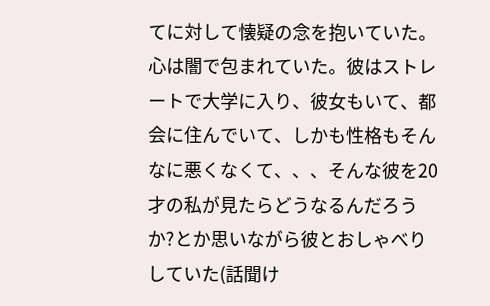てに対して懐疑の念を抱いていた。心は闇で包まれていた。彼はストレートで大学に入り、彼女もいて、都会に住んでいて、しかも性格もそんなに悪くなくて、、、そんな彼を20才の私が見たらどうなるんだろうか?とか思いながら彼とおしゃべりしていた(話聞け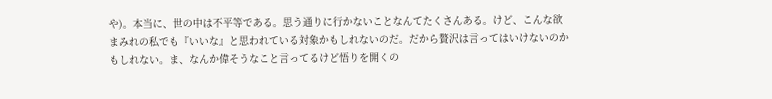や)。本当に、世の中は不平等である。思う通りに行かないことなんてたくさんある。けど、こんな欲まみれの私でも『いいな』と思われている対象かもしれないのだ。だから贅沢は言ってはいけないのかもしれない。ま、なんか偉そうなこと言ってるけど悟りを開くの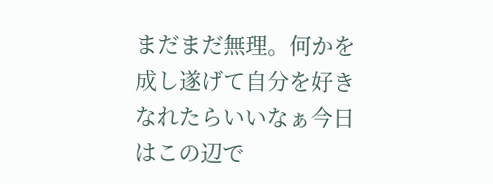まだまだ無理。何かを成し遂げて自分を好きなれたらいいなぁ今日はこの辺で